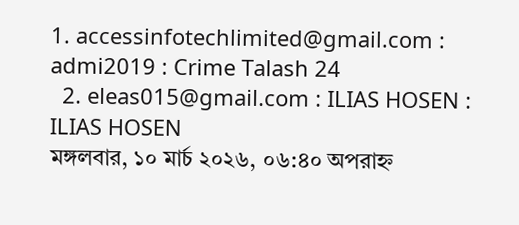1. accessinfotechlimited@gmail.com : admi2019 : Crime Talash 24
  2. eleas015@gmail.com : ILIAS HOSEN : ILIAS HOSEN
মঙ্গলবার, ১০ মার্চ ২০২৬, ০৬:৪০ অপরাহ্ন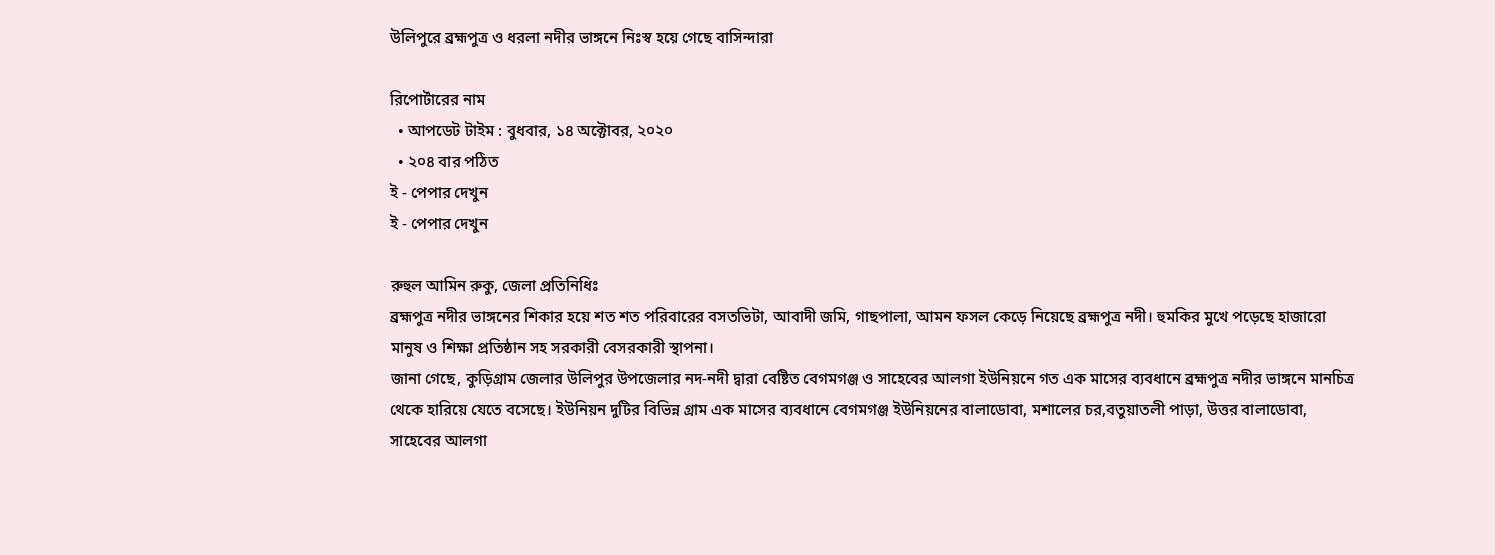উলিপুরে ব্রহ্মপুত্র ও ধরলা নদীর ভাঙ্গনে নিঃস্ব হয়ে গেছে বাসিন্দারা

রিপোর্টারের নাম
  • আপডেট টাইম : বুধবার, ১৪ অক্টোবর, ২০২০
  • ২০৪ বার পঠিত
ই - পেপার দেখুন
ই - পেপার দেখুন

রুহুল আমিন রুকু, জেলা প্রতিনিধিঃ
ব্রহ্মপুত্র নদীর ভাঙ্গনের শিকার হয়ে শত শত পরিবারের বসতভিটা, আবাদী জমি, গাছপালা, আমন ফসল কেড়ে নিয়েছে ব্রহ্মপুত্র নদী। হুমকির মুখে পড়েছে হাজারো মানুষ ও শিক্ষা প্রতিষ্ঠান সহ সরকারী বেসরকারী স্থাপনা।
জানা গেছে, কুড়িগ্রাম জেলার উলিপুর উপজেলার নদ-নদী দ্বারা বেষ্টিত বেগমগঞ্জ ও সাহেবের আলগা ইউনিয়নে গত এক মাসের ব্যবধানে ব্রহ্মপুত্র নদীর ভাঙ্গনে মানচিত্র থেকে হারিয়ে যেতে বসেছে। ইউনিয়ন দুটির বিভিন্ন গ্রাম এক মাসের ব্যবধানে বেগমগঞ্জ ইউনিয়নের বালাডোবা, মশালের চর,বতুয়াতলী পাড়া, উত্তর বালাডোবা, সাহেবের আলগা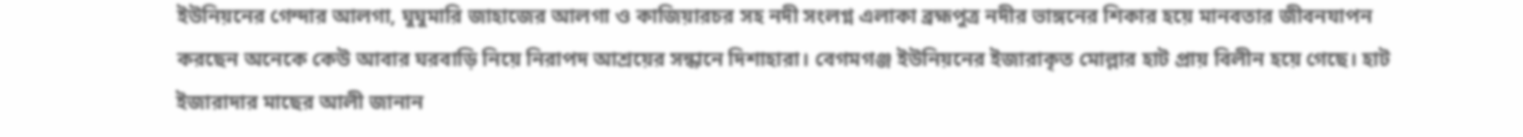ইউনিয়নের গেন্দার আলগা, ঘুঘুমারি জাহাজের আলগা ও কাজিয়ারচর সহ নদী সংলগ্ন এলাকা ব্রহ্মপুত্র নদীর ভাঙ্গনের শিকার হয়ে মানবতার জীবনযাপন করছেন অনেকে কেউ আবার ঘরবাড়ি নিয়ে নিরাপদ আশ্রয়ের সন্ধানে দিশাহারা। বেগমগঞ্জ ইউনিয়নের ইজারাকৃত মোল্লার হাট প্রায় বিলীন হয়ে গেছে। হাট ইজারাদার মাছের আলী জানান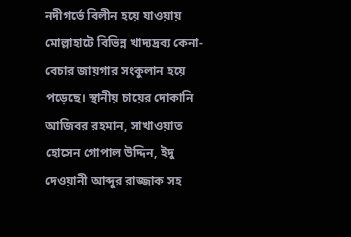নদীগর্ভে বিলীন হয়ে যাওয়ায় মোল্লাহাটে বিভিন্ন খাদ্যদ্রব্য কেনা-বেচার জায়গার সংকুলান হয়ে পড়েছে। স্থানীয় চায়ের দোকানি আজিবর রহমান, সাখাওয়াত হোসেন গোপাল উদ্দিন, ইদু দেওয়ানী আব্দুর রাজ্জাক সহ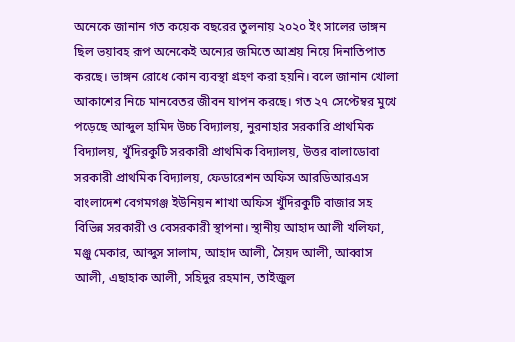অনেকে জানান গত কয়েক বছরের তুলনায় ২০২০ ইং সালের ভাঙ্গন ছিল ভয়াবহ রূপ অনেকেই অন্যের জমিতে আশ্রয় নিয়ে দিনাতিপাত করছে। ভাঙ্গন রোধে কোন ব্যবস্থা গ্রহণ করা হয়নি। বলে জানান খোলা আকাশের নিচে মানবেতর জীবন যাপন করছে। গত ২৭ সেপ্টেম্বর মুখে পড়েছে আব্দুল হামিদ উচ্চ বিদ্যালয়, নুরনাহার সরকারি প্রাথমিক বিদ্যালয়, খুঁদিরকুটি সরকারী প্রাথমিক বিদ্যালয়, উত্তর বালাডোবা সরকারী প্রাথমিক বিদ্যালয়, ফেডারেশন অফিস আরডিআরএস বাংলাদেশ বেগমগঞ্জ ইউনিয়ন শাখা অফিস খুঁদিরকুটি বাজার সহ বিভিন্ন সরকারী ও বেসরকারী স্থাপনা। স্থানীয় আহাদ আলী খলিফা, মঞ্জু মেকার, আব্দুস সালাম, আহাদ আলী, সৈয়দ আলী, আব্বাস আলী, এছাহাক আলী, সহিদুর রহমান, তাইজুল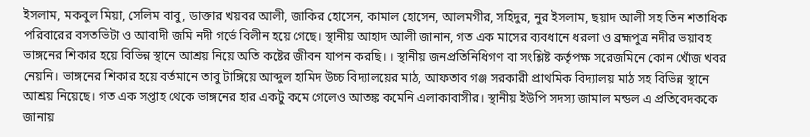ইসলাম, মকবুল মিয়া, সেলিম বাবু, ডাক্তার খয়বর আলী, জাকির হোসেন, কামাল হোসেন, আলমগীর, সহিদুর, নুর ইসলাম, ছয়াদ আলী সহ তিন শতাধিক পরিবারের বসতভিটা ও আবাদী জমি নদী গর্ভে বিলীন হয়ে গেছে। স্থানীয় আহাদ আলী জানান, গত এক মাসের ব্যবধানে ধরলা ও ব্রহ্মপুত্র নদীর ভয়াবহ ভাঙ্গনের শিকার হয়ে বিভিন্ন স্থানে আশ্রয় নিয়ে অতি কষ্টের জীবন যাপন করছি। । স্থানীয় জনপ্রতিনিধিগণ বা সংশ্লিষ্ট কর্তৃপক্ষ সরেজমিনে কোন খোঁজ খবর নেয়নি। ভাঙ্গনের শিকার হয়ে বর্তমানে তাবু টাঙ্গিয়ে আব্দুল হামিদ উচ্চ বিদ্যালয়ের মাঠ, আফতাব গঞ্জ সরকারী প্রাথমিক বিদ্যালয় মাঠ সহ বিভিন্ন স্থানে আশ্রয় নিয়েছে। গত এক সপ্তাহ থেকে ভাঙ্গনের হার একটু কমে গেলেও আতঙ্ক কমেনি এলাকাবাসীর। স্থানীয় ইউপি সদস্য জামাল মন্ডল এ প্রতিবেদককে জানায়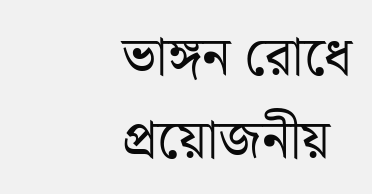ভাঙ্গন রোধে প্রয়োজনীয়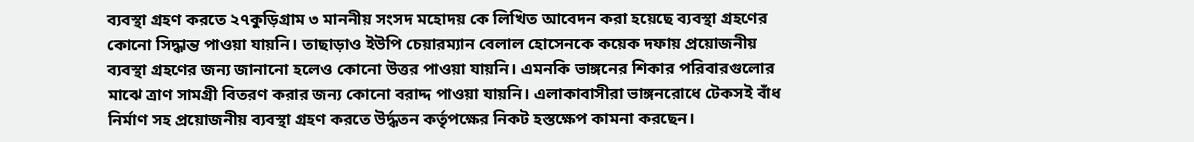ব্যবস্থা গ্রহণ করতে ২৭কুড়িগ্রাম ৩ মাননীয় সংসদ মহোদয় কে লিখিত আবেদন করা হয়েছে ব্যবস্থা গ্রহণের কোনো সিদ্ধান্ত পাওয়া যায়নি। তাছাড়াও ইউপি চেয়ারম্যান বেলাল হোসেনকে কয়েক দফায় প্রয়োজনীয় ব্যবস্থা গ্রহণের জন্য জানানো হলেও কোনো উত্তর পাওয়া যায়নি। এমনকি ভাঙ্গনের শিকার পরিবারগুলোর মাঝে ত্রাণ সামগ্রী বিতরণ করার জন্য কোনো বরাদ্দ পাওয়া যায়নি। এলাকাবাসীরা ভাঙ্গনরোধে টেকসই বাঁধ নির্মাণ সহ প্রয়োজনীয় ব্যবস্থা গ্রহণ করতে উর্দ্ধতন কর্তৃপক্ষের নিকট হস্তক্ষেপ কামনা করছেন।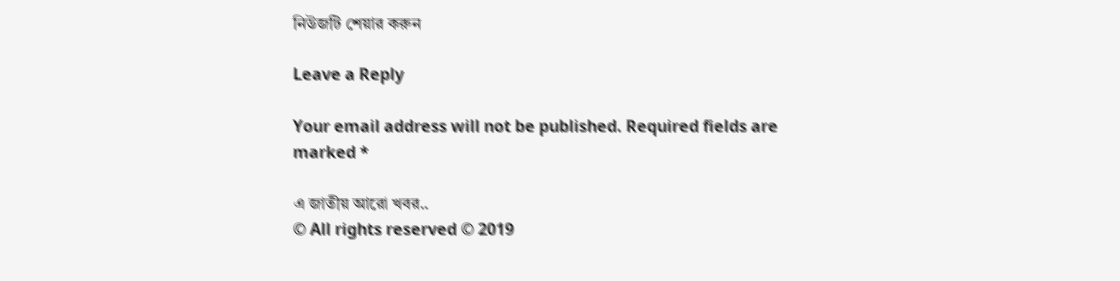নিউজটি শেয়ার করুন

Leave a Reply

Your email address will not be published. Required fields are marked *

এ জাতীয় আরো খবর..
© All rights reserved © 2019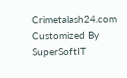Crimetalash24.com
Customized By SuperSoftIT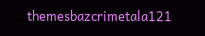themesbazcrimetala121